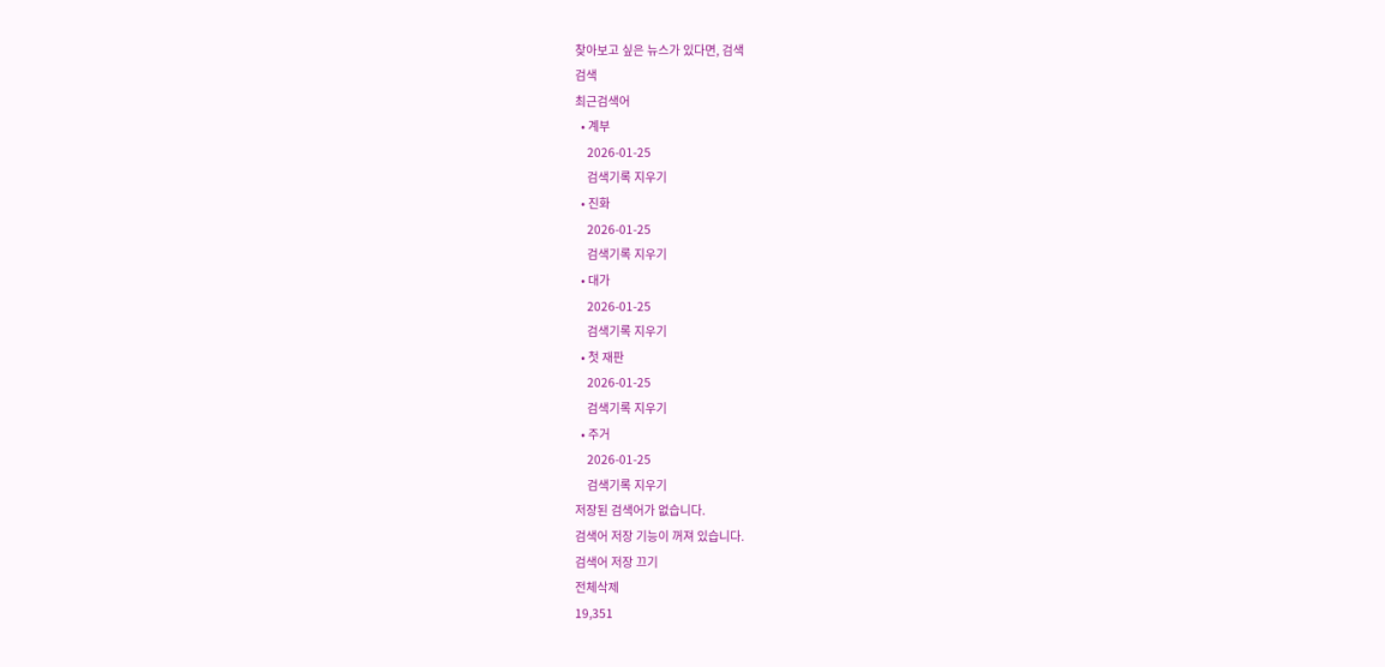찾아보고 싶은 뉴스가 있다면, 검색
검색
최근검색어
  • 계부
    2026-01-25
    검색기록 지우기
  • 진화
    2026-01-25
    검색기록 지우기
  • 대가
    2026-01-25
    검색기록 지우기
  • 첫 재판
    2026-01-25
    검색기록 지우기
  • 주거
    2026-01-25
    검색기록 지우기
저장된 검색어가 없습니다.
검색어 저장 기능이 꺼져 있습니다.
검색어 저장 끄기
전체삭제
19,351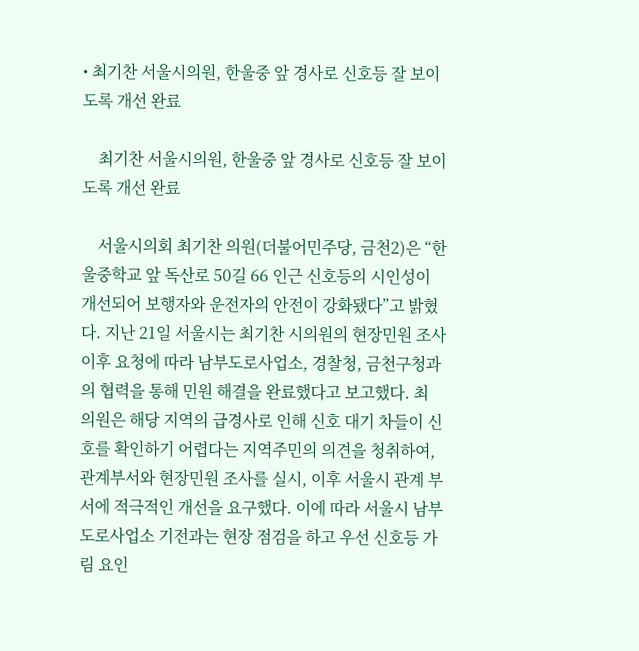• 최기찬 서울시의원, 한울중 앞 경사로 신호등 잘 보이도록 개선 완료

    최기찬 서울시의원, 한울중 앞 경사로 신호등 잘 보이도록 개선 완료

    서울시의회 최기찬 의원(더불어민주당, 금천2)은 “한울중학교 앞 독산로 50길 66 인근 신호등의 시인성이 개선되어 보행자와 운전자의 안전이 강화됐다”고 밝혔다. 지난 21일 서울시는 최기찬 시의원의 현장민원 조사 이후 요청에 따라 남부도로사업소, 경찰청, 금천구청과의 협력을 통해 민원 해결을 완료했다고 보고했다. 최 의원은 해당 지역의 급경사로 인해 신호 대기 차들이 신호를 확인하기 어렵다는 지역주민의 의견을 청취하여, 관계부서와 현장민원 조사를 실시, 이후 서울시 관계 부서에 적극적인 개선을 요구했다. 이에 따라 서울시 남부도로사업소 기전과는 현장 점검을 하고 우선 신호등 가림 요인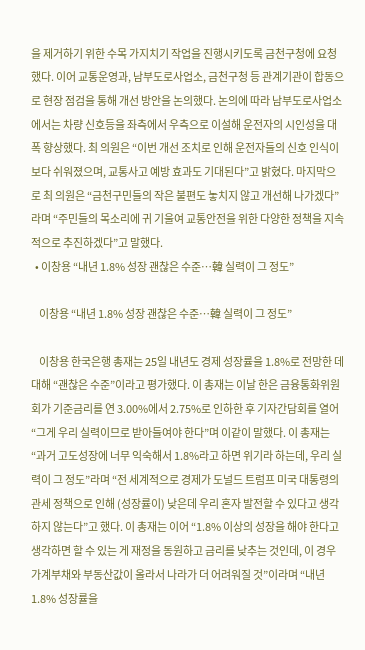을 제거하기 위한 수목 가지치기 작업을 진행시키도록 금천구청에 요청했다. 이어 교통운영과, 남부도로사업소, 금천구청 등 관계기관이 합동으로 현장 점검을 통해 개선 방안을 논의했다. 논의에 따라 남부도로사업소에서는 차량 신호등을 좌측에서 우측으로 이설해 운전자의 시인성을 대폭 향상했다. 최 의원은 “이번 개선 조치로 인해 운전자들의 신호 인식이 보다 쉬워졌으며, 교통사고 예방 효과도 기대된다”고 밝혔다. 마지막으로 최 의원은 “금천구민들의 작은 불편도 놓치지 않고 개선해 나가겠다”라며 “주민들의 목소리에 귀 기울여 교통안전을 위한 다양한 정책을 지속적으로 추진하겠다”고 말했다.
  • 이창용 “내년 1.8% 성장 괜찮은 수준…韓 실력이 그 정도”

    이창용 “내년 1.8% 성장 괜찮은 수준…韓 실력이 그 정도”

    이창용 한국은행 총재는 25일 내년도 경제 성장률을 1.8%로 전망한 데 대해 “괜찮은 수준”이라고 평가했다. 이 총재는 이날 한은 금융통화위원회가 기준금리를 연 3.00%에서 2.75%로 인하한 후 기자간담회를 열어 “그게 우리 실력이므로 받아들여야 한다”며 이같이 말했다. 이 총재는 “과거 고도성장에 너무 익숙해서 1.8%라고 하면 위기라 하는데, 우리 실력이 그 정도”라며 “전 세계적으로 경제가 도널드 트럼프 미국 대통령의 관세 정책으로 인해 (성장률이) 낮은데 우리 혼자 발전할 수 있다고 생각하지 않는다”고 했다. 이 총재는 이어 “1.8% 이상의 성장을 해야 한다고 생각하면 할 수 있는 게 재정을 동원하고 금리를 낮추는 것인데, 이 경우 가계부채와 부동산값이 올라서 나라가 더 어려워질 것”이라며 “내년 1.8% 성장률을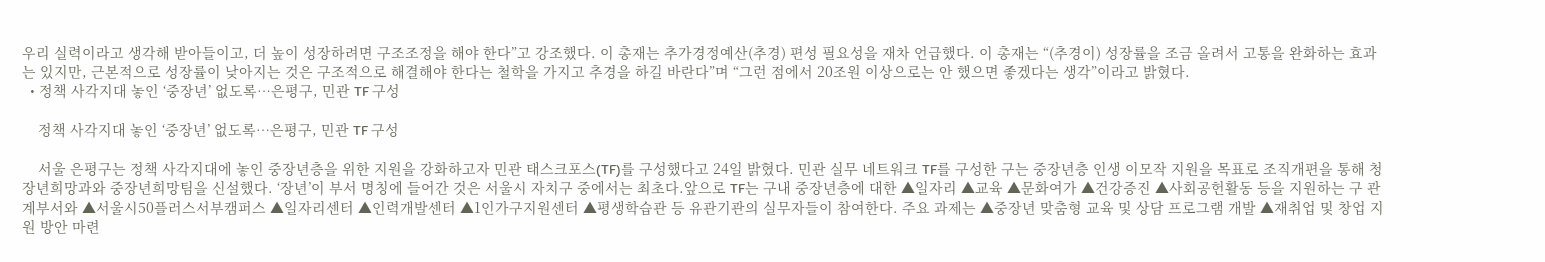우리 실력이라고 생각해 받아들이고, 더 높이 성장하려면 구조조정을 해야 한다”고 강조했다. 이 총재는 추가경정예산(추경) 편성 필요성을 재차 언급했다. 이 총재는 “(추경이) 성장률을 조금 올려서 고통을 완화하는 효과는 있지만, 근본적으로 성장률이 낮아지는 것은 구조적으로 해결해야 한다는 철학을 가지고 추경을 하길 바란다”며 “그런 점에서 20조원 이상으로는 안 했으면 좋겠다는 생각”이라고 밝혔다.
  • 정책 사각지대 놓인 ‘중장년’ 없도록…은평구, 민관 TF 구성

    정책 사각지대 놓인 ‘중장년’ 없도록…은평구, 민관 TF 구성

    서울 은평구는 정책 사각지대에 놓인 중장년층을 위한 지원을 강화하고자 민관 태스크포스(TF)를 구성했다고 24일 밝혔다. 민관 실무 네트워크 TF를 구성한 구는 중장년층 인생 이모작 지원을 목표로 조직개편을 통해 청장년희망과와 중장년희망팀을 신설했다. ‘장년’이 부서 명칭에 들어간 것은 서울시 자치구 중에서는 최초다.앞으로 TF는 구내 중장년층에 대한 ▲일자리 ▲교육 ▲문화여가 ▲건강증진 ▲사회공헌활동 등을 지원하는 구 관계부서와 ▲서울시50플러스서부캠퍼스 ▲일자리센터 ▲인력개발센터 ▲1인가구지원센터 ▲평생학습관 등 유관기관의 실무자들이 참여한다. 주요 과제는 ▲중장년 맞춤형 교육 및 상담 프로그램 개발 ▲재취업 및 창업 지원 방안 마련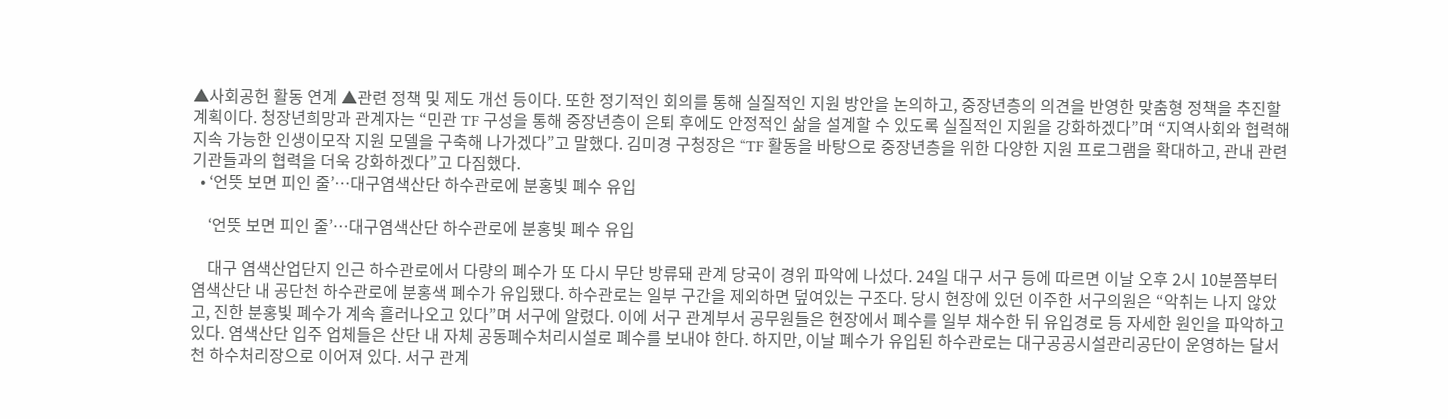▲사회공헌 활동 연계 ▲관련 정책 및 제도 개선 등이다. 또한 정기적인 회의를 통해 실질적인 지원 방안을 논의하고, 중장년층의 의견을 반영한 맞춤형 정책을 추진할 계획이다. 청장년희망과 관계자는 “민관 TF 구성을 통해 중장년층이 은퇴 후에도 안정적인 삶을 설계할 수 있도록 실질적인 지원을 강화하겠다”며 “지역사회와 협력해 지속 가능한 인생이모작 지원 모델을 구축해 나가겠다”고 말했다. 김미경 구청장은 “TF 활동을 바탕으로 중장년층을 위한 다양한 지원 프로그램을 확대하고, 관내 관련 기관들과의 협력을 더욱 강화하겠다”고 다짐했다.
  • ‘언뜻 보면 피인 줄’…대구염색산단 하수관로에 분홍빛 폐수 유입

    ‘언뜻 보면 피인 줄’…대구염색산단 하수관로에 분홍빛 폐수 유입

    대구 염색산업단지 인근 하수관로에서 다량의 폐수가 또 다시 무단 방류돼 관계 당국이 경위 파악에 나섰다. 24일 대구 서구 등에 따르면 이날 오후 2시 10분쯤부터 염색산단 내 공단천 하수관로에 분홍색 폐수가 유입됐다. 하수관로는 일부 구간을 제외하면 덮여있는 구조다. 당시 현장에 있던 이주한 서구의원은 “악취는 나지 않았고, 진한 분홍빛 폐수가 계속 흘러나오고 있다”며 서구에 알렸다. 이에 서구 관계부서 공무원들은 현장에서 폐수를 일부 채수한 뒤 유입경로 등 자세한 원인을 파악하고 있다. 염색산단 입주 업체들은 산단 내 자체 공동폐수처리시설로 폐수를 보내야 한다. 하지만, 이날 폐수가 유입된 하수관로는 대구공공시설관리공단이 운영하는 달서천 하수처리장으로 이어져 있다. 서구 관계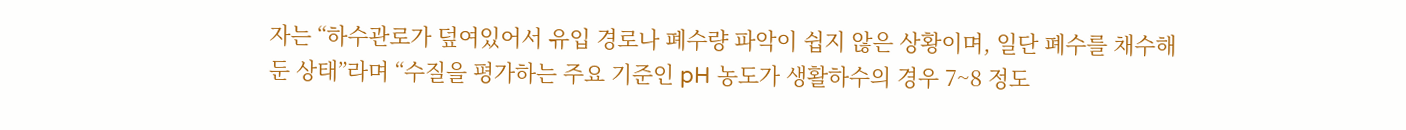자는 “하수관로가 덮여있어서 유입 경로나 폐수량 파악이 쉽지 않은 상황이며, 일단 폐수를 채수해둔 상태”라며 “수질을 평가하는 주요 기준인 pH 농도가 생활하수의 경우 7~8 정도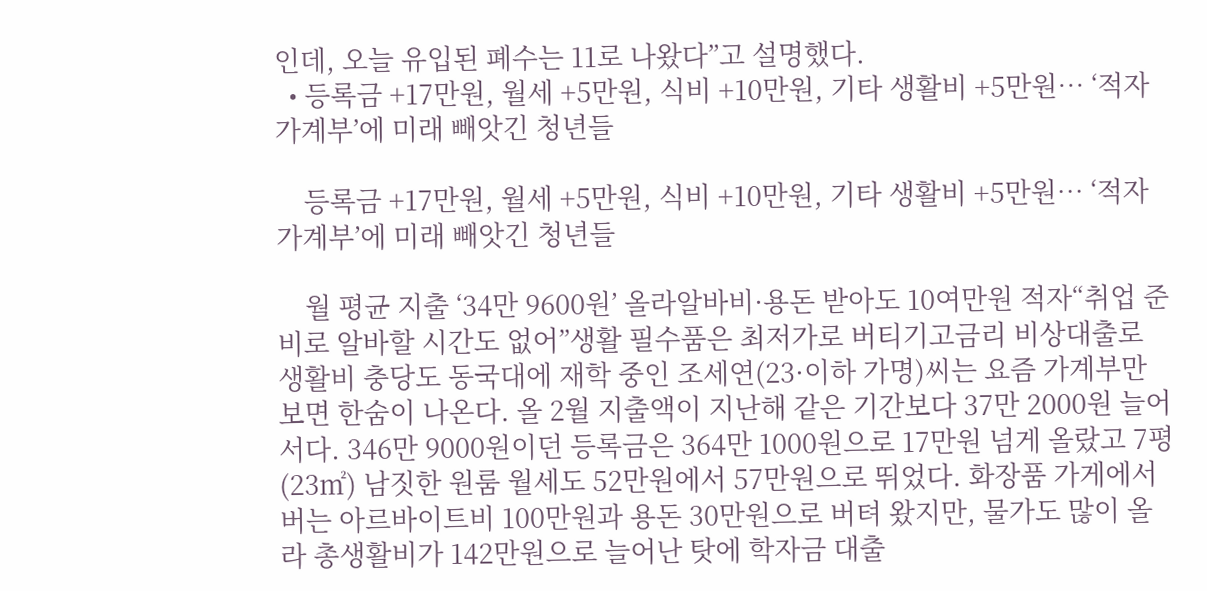인데, 오늘 유입된 폐수는 11로 나왔다”고 설명했다.
  • 등록금 +17만원, 월세 +5만원, 식비 +10만원, 기타 생활비 +5만원… ‘적자 가계부’에 미래 빼앗긴 청년들

    등록금 +17만원, 월세 +5만원, 식비 +10만원, 기타 생활비 +5만원… ‘적자 가계부’에 미래 빼앗긴 청년들

    월 평균 지출 ‘34만 9600원’ 올라알바비·용돈 받아도 10여만원 적자“취업 준비로 알바할 시간도 없어”생활 필수품은 최저가로 버티기고금리 비상대출로 생활비 충당도 동국대에 재학 중인 조세연(23·이하 가명)씨는 요즘 가계부만 보면 한숨이 나온다. 올 2월 지출액이 지난해 같은 기간보다 37만 2000원 늘어서다. 346만 9000원이던 등록금은 364만 1000원으로 17만원 넘게 올랐고 7평(23㎡) 남짓한 원룸 월세도 52만원에서 57만원으로 뛰었다. 화장품 가게에서 버는 아르바이트비 100만원과 용돈 30만원으로 버텨 왔지만, 물가도 많이 올라 총생활비가 142만원으로 늘어난 탓에 학자금 대출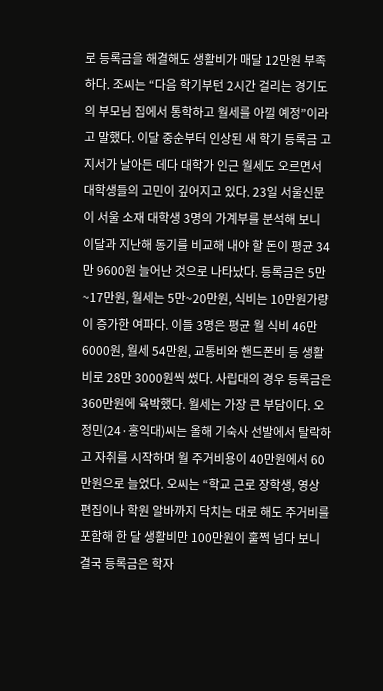로 등록금을 해결해도 생활비가 매달 12만원 부족하다. 조씨는 “다음 학기부턴 2시간 걸리는 경기도의 부모님 집에서 통학하고 월세를 아낄 예정”이라고 말했다. 이달 중순부터 인상된 새 학기 등록금 고지서가 날아든 데다 대학가 인근 월세도 오르면서 대학생들의 고민이 깊어지고 있다. 23일 서울신문이 서울 소재 대학생 3명의 가계부를 분석해 보니 이달과 지난해 동기를 비교해 내야 할 돈이 평균 34만 9600원 늘어난 것으로 나타났다. 등록금은 5만~17만원, 월세는 5만~20만원, 식비는 10만원가량이 증가한 여파다. 이들 3명은 평균 월 식비 46만 6000원, 월세 54만원, 교통비와 핸드폰비 등 생활비로 28만 3000원씩 썼다. 사립대의 경우 등록금은 360만원에 육박했다. 월세는 가장 큰 부담이다. 오정민(24·홍익대)씨는 올해 기숙사 선발에서 탈락하고 자취를 시작하며 월 주거비용이 40만원에서 60만원으로 늘었다. 오씨는 “학교 근로 장학생, 영상 편집이나 학원 알바까지 닥치는 대로 해도 주거비를 포함해 한 달 생활비만 100만원이 훌쩍 넘다 보니 결국 등록금은 학자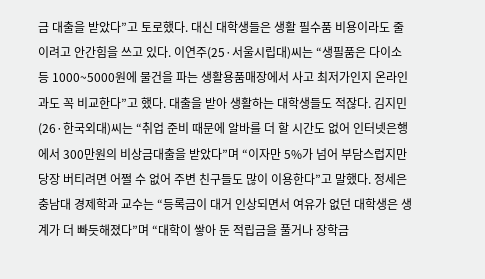금 대출을 받았다”고 토로했다. 대신 대학생들은 생활 필수품 비용이라도 줄이려고 안간힘을 쓰고 있다. 이연주(25·서울시립대)씨는 “생필품은 다이소 등 1000~5000원에 물건을 파는 생활용품매장에서 사고 최저가인지 온라인과도 꼭 비교한다”고 했다. 대출을 받아 생활하는 대학생들도 적잖다. 김지민(26·한국외대)씨는 “취업 준비 때문에 알바를 더 할 시간도 없어 인터넷은행에서 300만원의 비상금대출을 받았다”며 “이자만 5%가 넘어 부담스럽지만 당장 버티려면 어쩔 수 없어 주변 친구들도 많이 이용한다”고 말했다. 정세은 충남대 경제학과 교수는 “등록금이 대거 인상되면서 여유가 없던 대학생은 생계가 더 빠듯해졌다”며 “대학이 쌓아 둔 적립금을 풀거나 장학금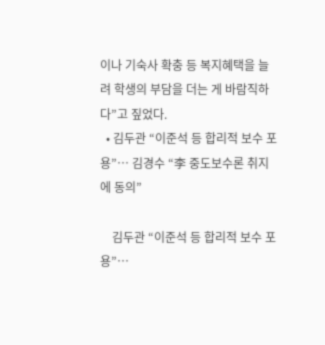이나 기숙사 확충 등 복지혜택을 늘려 학생의 부담을 더는 게 바람직하다”고 짚었다.
  • 김두관 “이준석 등 합리적 보수 포용”… 김경수 “李 중도보수론 취지에 동의”

    김두관 “이준석 등 합리적 보수 포용”…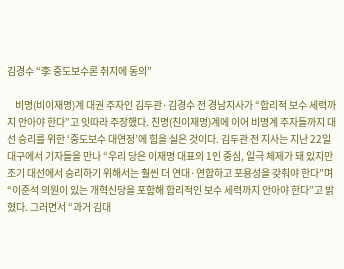김경수 “李 중도보수론 취지에 동의”

    비명(비이재명)계 대권 주자인 김두관·김경수 전 경남지사가 “합리적 보수 세력까지 안아야 한다”고 잇따라 주장했다. 친명(친이재명)계에 이어 비명계 주자들까지 대선 승리를 위한 ‘중도보수 대연정’에 힘을 실은 것이다. 김두관 전 지사는 지난 22일 대구에서 기자들을 만나 “우리 당은 이재명 대표의 1인 중심, 일극 체제가 돼 있지만 조기 대선에서 승리하기 위해서는 훨씬 더 연대·연합하고 포용성을 갖춰야 한다”며 “이준석 의원이 있는 개혁신당을 포함해 합리적인 보수 세력까지 안아야 한다”고 밝혔다. 그러면서 “과거 김대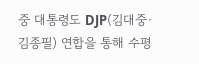중 대통령도 DJP(김대중·김종필) 연합을 통해 수평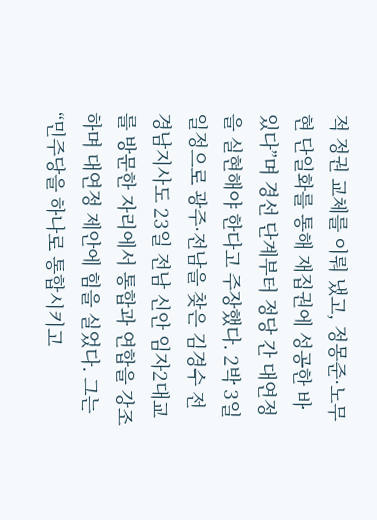적 정권 교체를 이뤄 냈고, 정몽준·노무현 단일화를 통해 재집권에 성공한 바 있다”며 경선 단계부터 정당 간 대연정을 실현해야 한다고 주장했다. 2박 3일 일정으로 광주·전남을 찾은 김경수 전 경남지사도 23일 전남 신안 임자2대교를 방문한 자리에서 통합과 연합을 강조하며 대연정 제안에 힘을 실었다. 그는 “민주당을 하나로 통합시키고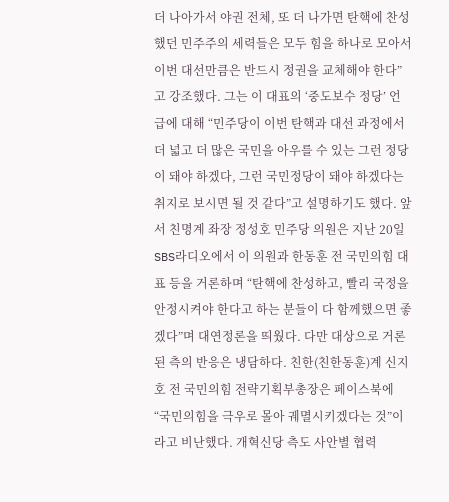더 나아가서 야권 전체, 또 더 나가면 탄핵에 찬성했던 민주주의 세력들은 모두 힘을 하나로 모아서 이번 대선만큼은 반드시 정권을 교체해야 한다”고 강조했다. 그는 이 대표의 ‘중도보수 정당’ 언급에 대해 “민주당이 이번 탄핵과 대선 과정에서 더 넓고 더 많은 국민을 아우를 수 있는 그런 정당이 돼야 하겠다, 그런 국민정당이 돼야 하겠다는 취지로 보시면 될 것 같다”고 설명하기도 했다. 앞서 친명계 좌장 정성호 민주당 의원은 지난 20일 SBS라디오에서 이 의원과 한동훈 전 국민의힘 대표 등을 거론하며 “탄핵에 찬성하고, 빨리 국정을 안정시켜야 한다고 하는 분들이 다 함께했으면 좋겠다”며 대연정론을 띄웠다. 다만 대상으로 거론된 측의 반응은 냉담하다. 친한(친한동훈)계 신지호 전 국민의힘 전략기획부총장은 페이스북에 “국민의힘을 극우로 몰아 궤멸시키겠다는 것”이라고 비난했다. 개혁신당 측도 사안별 협력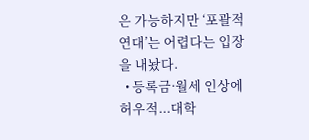은 가능하지만 ‘포괄적 연대’는 어렵다는 입장을 내놨다.
  • 등록금·월세 인상에 허우적...대학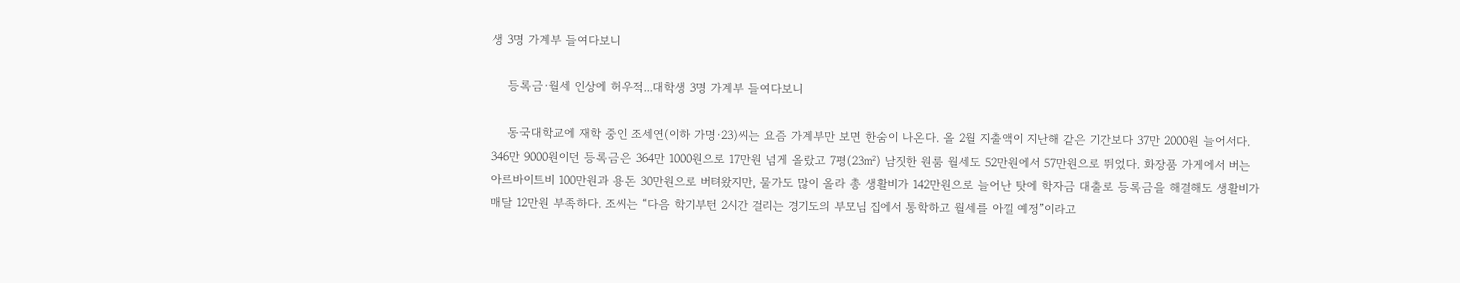생 3명 가계부 들여다보니

    등록금·월세 인상에 허우적...대학생 3명 가계부 들여다보니

    동국대학교에 재학 중인 조세연(이하 가명·23)씨는 요즘 가계부만 보면 한숨이 나온다. 올 2월 지출액이 지난해 같은 기간보다 37만 2000원 늘어서다. 346만 9000원이던 등록금은 364만 1000원으로 17만원 넘게 올랐고 7평(23㎡) 남짓한 원룸 월세도 52만원에서 57만원으로 뛰었다. 화장품 가게에서 버는 아르바이트비 100만원과 용돈 30만원으로 버텨왔지만, 물가도 많이 올라 총 생활비가 142만원으로 늘어난 탓에 학자금 대출로 등록금을 해결해도 생활비가 매달 12만원 부족하다. 조씨는 “다음 학기부턴 2시간 걸리는 경기도의 부모님 집에서 통학하고 월세를 아낄 예정”이라고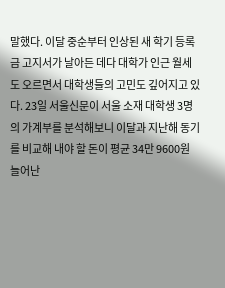말했다. 이달 중순부터 인상된 새 학기 등록금 고지서가 날아든 데다 대학가 인근 월세도 오르면서 대학생들의 고민도 깊어지고 있다. 23일 서울신문이 서울 소재 대학생 3명의 가계부를 분석해보니 이달과 지난해 동기를 비교해 내야 할 돈이 평균 34만 9600원 늘어난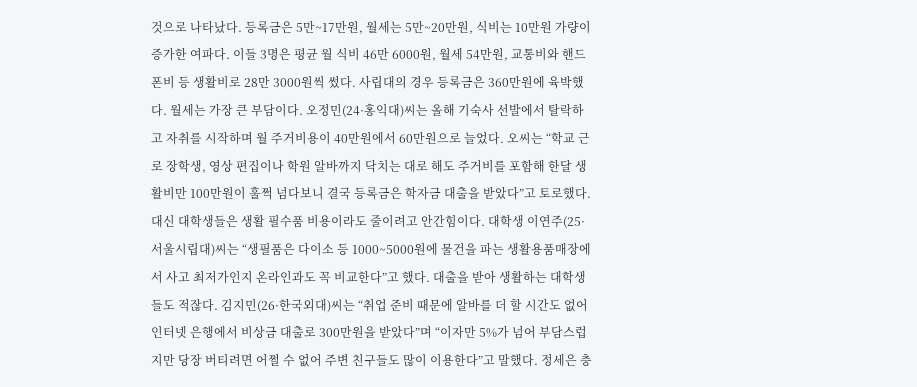것으로 나타났다. 등록금은 5만~17만원, 월세는 5만~20만원, 식비는 10만원 가량이 증가한 여파다. 이들 3명은 평균 월 식비 46만 6000원, 월세 54만원, 교통비와 핸드폰비 등 생활비로 28만 3000원씩 썼다. 사립대의 경우 등록금은 360만원에 육박했다. 월세는 가장 큰 부담이다. 오정민(24·홍익대)씨는 올해 기숙사 선발에서 탈락하고 자취를 시작하며 월 주거비용이 40만원에서 60만원으로 늘었다. 오씨는 “학교 근로 장학생, 영상 편집이나 학원 알바까지 닥치는 대로 해도 주거비를 포함해 한달 생활비만 100만원이 훌쩍 넘다보니 결국 등록금은 학자금 대출을 받았다”고 토로했다. 대신 대학생들은 생활 필수품 비용이라도 줄이려고 안간힘이다. 대학생 이연주(25·서울시립대)씨는 “생필품은 다이소 등 1000~5000원에 물건을 파는 생활용품매장에서 사고 최저가인지 온라인과도 꼭 비교한다”고 했다. 대출을 받아 생활하는 대학생들도 적잖다. 김지민(26·한국외대)씨는 “취업 준비 때문에 알바를 더 할 시간도 없어 인터넷 은행에서 비상금 대출로 300만원을 받았다”며 “이자만 5%가 넘어 부담스럽지만 당장 버티려면 어쩔 수 없어 주변 친구들도 많이 이용한다”고 말했다. 정세은 충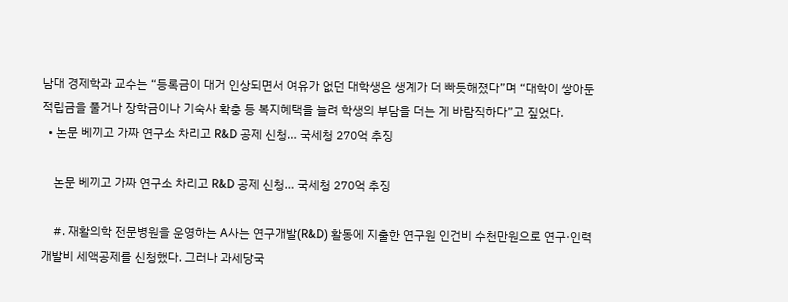남대 경제학과 교수는 “등록금이 대거 인상되면서 여유가 없던 대학생은 생계가 더 빠듯해졌다”며 “대학이 쌓아둔 적립금을 풀거나 장학금이나 기숙사 확충 등 복지혜택을 늘려 학생의 부담을 더는 게 바람직하다”고 짚었다.
  • 논문 베끼고 가짜 연구소 차리고 R&D 공제 신청… 국세청 270억 추징

    논문 베끼고 가짜 연구소 차리고 R&D 공제 신청… 국세청 270억 추징

    #. 재활의학 전문병원을 운영하는 A사는 연구개발(R&D) 활동에 지출한 연구원 인건비 수천만원으로 연구·인력개발비 세액공제를 신청했다. 그러나 과세당국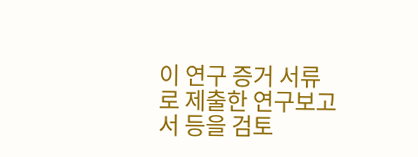이 연구 증거 서류로 제출한 연구보고서 등을 검토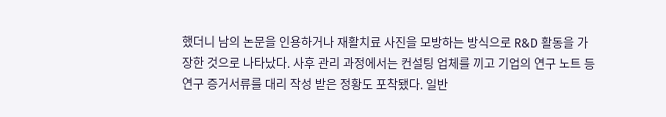했더니 남의 논문을 인용하거나 재활치료 사진을 모방하는 방식으로 R&D 활동을 가장한 것으로 나타났다. 사후 관리 과정에서는 컨설팅 업체를 끼고 기업의 연구 노트 등 연구 증거서류를 대리 작성 받은 정황도 포착됐다. 일반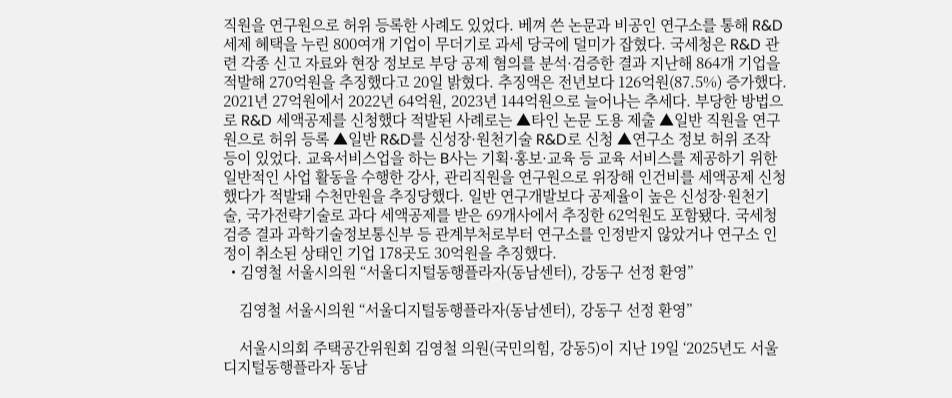직원을 연구원으로 허위 등록한 사례도 있었다. 베껴 쓴 논문과 비공인 연구소를 통해 R&D 세제 혜택을 누린 800여개 기업이 무더기로 과세 당국에 덜미가 잡혔다. 국세청은 R&D 관련 각종 신고 자료와 현장 정보로 부당 공제 혐의를 분석·검증한 결과 지난해 864개 기업을 적발해 270억원을 추징했다고 20일 밝혔다. 추징액은 전년보다 126억원(87.5%) 증가했다. 2021년 27억원에서 2022년 64억원, 2023년 144억원으로 늘어나는 추세다. 부당한 방법으로 R&D 세액공제를 신청했다 적발된 사례로는 ▲타인 논문 도용 제출 ▲일반 직원을 연구원으로 허위 등록 ▲일반 R&D를 신성장·원천기술 R&D로 신청 ▲연구소 정보 허위 조작 등이 있었다. 교육서비스업을 하는 B사는 기획·홍보·교육 등 교육 서비스를 제공하기 위한 일반적인 사업 활동을 수행한 강사, 관리직원을 연구원으로 위장해 인건비를 세액공제 신청했다가 적발돼 수천만원을 추징당했다. 일반 연구개발보다 공제율이 높은 신성장·원천기술, 국가전략기술로 과다 세액공제를 받은 69개사에서 추징한 62억원도 포함됐다. 국세청 검증 결과 과학기술정보통신부 등 관계부처로부터 연구소를 인정받지 않았거나 연구소 인정이 취소된 상태인 기업 178곳도 30억원을 추징했다.
  • 김영철 서울시의원 “서울디지털동행플라자(동남센터), 강동구 선정 환영”

    김영철 서울시의원 “서울디지털동행플라자(동남센터), 강동구 선정 환영”

    서울시의회 주택공간위원회 김영철 의원(국민의힘, 강동5)이 지난 19일 ‘2025년도 서울디지털동행플라자 동남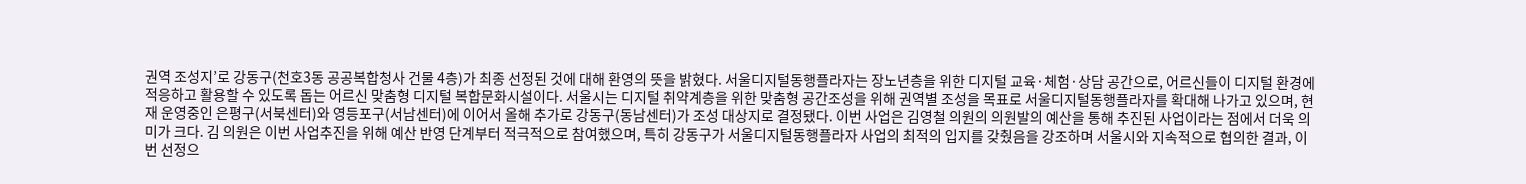권역 조성지’로 강동구(천호3동 공공복합청사 건물 4층)가 최종 선정된 것에 대해 환영의 뜻을 밝혔다. 서울디지털동행플라자는 장노년층을 위한 디지털 교육·체험·상담 공간으로, 어르신들이 디지털 환경에 적응하고 활용할 수 있도록 돕는 어르신 맞춤형 디지털 복합문화시설이다. 서울시는 디지털 취약계층을 위한 맞춤형 공간조성을 위해 권역별 조성을 목표로 서울디지털동행플라자를 확대해 나가고 있으며, 현재 운영중인 은평구(서북센터)와 영등포구(서남센터)에 이어서 올해 추가로 강동구(동남센터)가 조성 대상지로 결정됐다. 이번 사업은 김영철 의원의 의원발의 예산을 통해 추진된 사업이라는 점에서 더욱 의미가 크다. 김 의원은 이번 사업추진을 위해 예산 반영 단계부터 적극적으로 참여했으며, 특히 강동구가 서울디지털동행플라자 사업의 최적의 입지를 갖췄음을 강조하며 서울시와 지속적으로 협의한 결과, 이번 선정으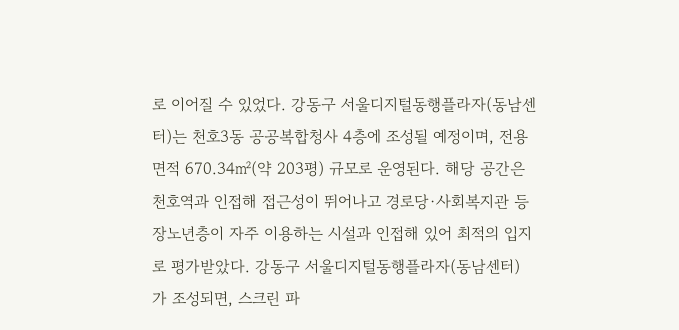로 이어질 수 있었다. 강동구 서울디지털동행플라자(동남센터)는 천호3동 공공복합청사 4층에 조성될 예정이며, 전용면적 670.34㎡(약 203평) 규모로 운영된다. 해당 공간은 천호역과 인접해 접근성이 뛰어나고 경로당·사회복지관 등 장노년층이 자주 이용하는 시설과 인접해 있어 최적의 입지로 평가받았다. 강동구 서울디지털동행플라자(동남센터) 가 조성되면, 스크린 파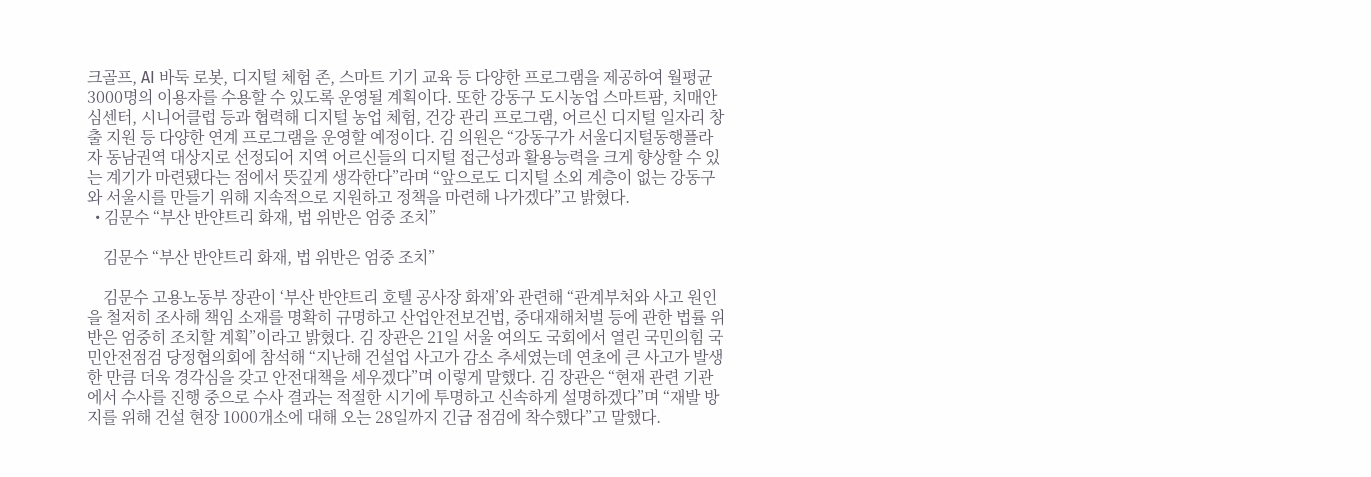크골프, AI 바둑 로봇, 디지털 체험 존, 스마트 기기 교육 등 다양한 프로그램을 제공하여 월평균 3000명의 이용자를 수용할 수 있도록 운영될 계획이다. 또한 강동구 도시농업 스마트팜, 치매안심센터, 시니어클럽 등과 협력해 디지털 농업 체험, 건강 관리 프로그램, 어르신 디지털 일자리 창출 지원 등 다양한 연계 프로그램을 운영할 예정이다. 김 의원은 “강동구가 서울디지털동행플라자 동남권역 대상지로 선정되어 지역 어르신들의 디지털 접근성과 활용능력을 크게 향상할 수 있는 계기가 마련됐다는 점에서 뜻깊게 생각한다”라며 “앞으로도 디지털 소외 계층이 없는 강동구와 서울시를 만들기 위해 지속적으로 지원하고 정책을 마련해 나가겠다”고 밝혔다.
  • 김문수 “부산 반얀트리 화재, 법 위반은 엄중 조치”

    김문수 “부산 반얀트리 화재, 법 위반은 엄중 조치”

    김문수 고용노동부 장관이 ‘부산 반얀트리 호텔 공사장 화재’와 관련해 “관계부처와 사고 원인을 철저히 조사해 책임 소재를 명확히 규명하고 산업안전보건법, 중대재해처벌 등에 관한 법률 위반은 엄중히 조치할 계획”이라고 밝혔다. 김 장관은 21일 서울 여의도 국회에서 열린 국민의힘 국민안전점검 당정협의회에 참석해 “지난해 건설업 사고가 감소 추세였는데 연초에 큰 사고가 발생한 만큼 더욱 경각심을 갖고 안전대책을 세우겠다”며 이렇게 말했다. 김 장관은 “현재 관련 기관에서 수사를 진행 중으로 수사 결과는 적절한 시기에 투명하고 신속하게 설명하겠다”며 “재발 방지를 위해 건설 현장 1000개소에 대해 오는 28일까지 긴급 점검에 착수했다”고 말했다.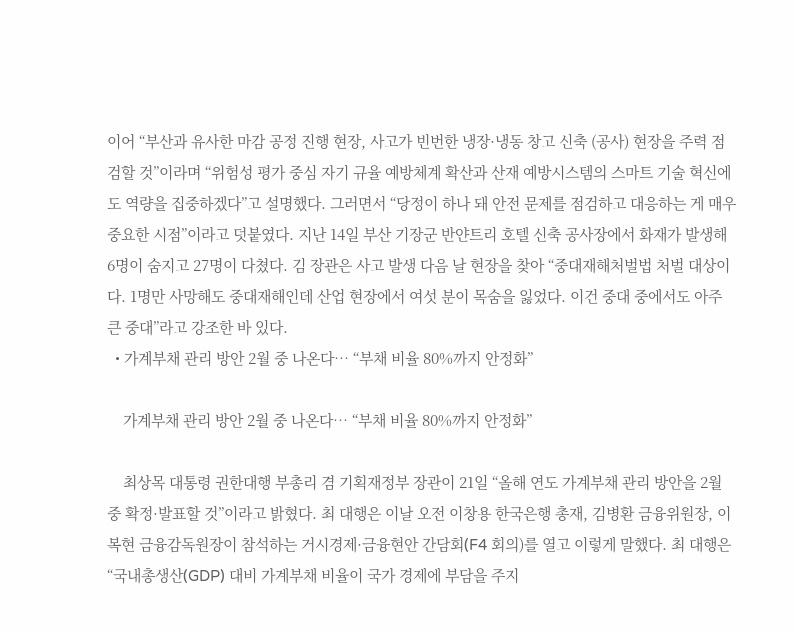이어 “부산과 유사한 마감 공정 진행 현장, 사고가 빈번한 냉장·냉동 창고 신축 (공사) 현장을 주력 점검할 것”이라며 “위험성 평가 중심 자기 규율 예방체계 확산과 산재 예방시스템의 스마트 기술 혁신에도 역량을 집중하겠다”고 설명했다. 그러면서 “당정이 하나 돼 안전 문제를 점검하고 대응하는 게 매우 중요한 시점”이라고 덧붙였다. 지난 14일 부산 기장군 반얀트리 호텔 신축 공사장에서 화재가 발생해 6명이 숨지고 27명이 다쳤다. 김 장관은 사고 발생 다음 날 현장을 찾아 “중대재해처벌법 처벌 대상이다. 1명만 사망해도 중대재해인데 산업 현장에서 여섯 분이 목숨을 잃었다. 이건 중대 중에서도 아주 큰 중대”라고 강조한 바 있다.
  • 가계부채 관리 방안 2월 중 나온다… “부채 비율 80%까지 안정화”

    가계부채 관리 방안 2월 중 나온다… “부채 비율 80%까지 안정화”

    최상목 대통령 권한대행 부총리 겸 기획재정부 장관이 21일 “올해 연도 가계부채 관리 방안을 2월 중 확정·발표할 것”이라고 밝혔다. 최 대행은 이날 오전 이창용 한국은행 총재, 김병환 금융위원장, 이복현 금융감독원장이 참석하는 거시경제·금융현안 간담회(F4 회의)를 열고 이렇게 말했다. 최 대행은 “국내총생산(GDP) 대비 가계부채 비율이 국가 경제에 부담을 주지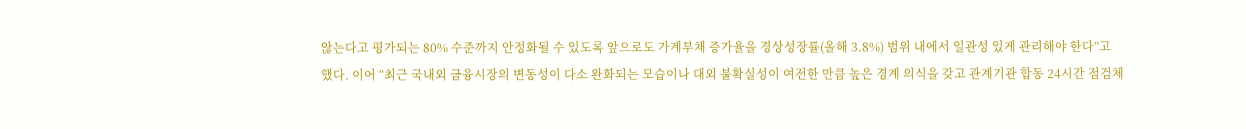않는다고 평가되는 80% 수준까지 안정화될 수 있도록 앞으로도 가계부채 증가율을 경상성장률(올해 3.8%) 범위 내에서 일관성 있게 관리해야 한다”고 했다. 이어 “최근 국내외 금융시장의 변동성이 다소 완화되는 모습이나 대외 불확실성이 여전한 만큼 높은 경계 의식을 갖고 관계기관 합동 24시간 점검체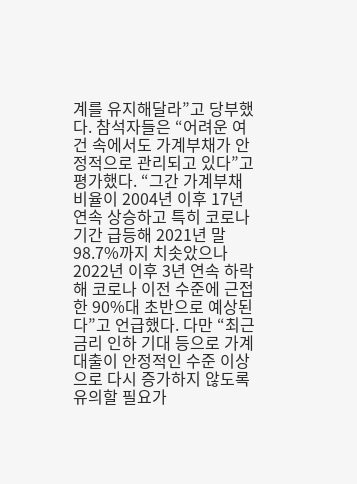계를 유지해달라”고 당부했다. 참석자들은 “어려운 여건 속에서도 가계부채가 안정적으로 관리되고 있다”고 평가했다. “그간 가계부채 비율이 2004년 이후 17년 연속 상승하고 특히 코로나 기간 급등해 2021년 말 98.7%까지 치솟았으나 2022년 이후 3년 연속 하락해 코로나 이전 수준에 근접한 90%대 초반으로 예상된다”고 언급했다. 다만 “최근 금리 인하 기대 등으로 가계 대출이 안정적인 수준 이상으로 다시 증가하지 않도록 유의할 필요가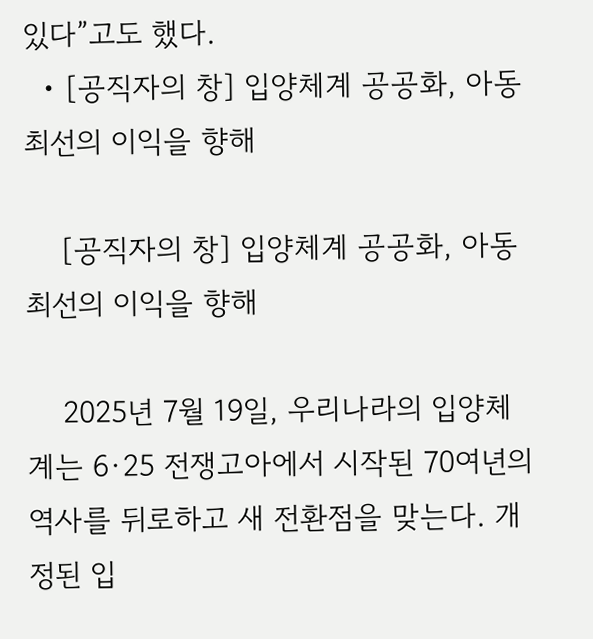있다”고도 했다.
  • [공직자의 창] 입양체계 공공화, 아동 최선의 이익을 향해

    [공직자의 창] 입양체계 공공화, 아동 최선의 이익을 향해

    2025년 7월 19일, 우리나라의 입양체계는 6·25 전쟁고아에서 시작된 70여년의 역사를 뒤로하고 새 전환점을 맞는다. 개정된 입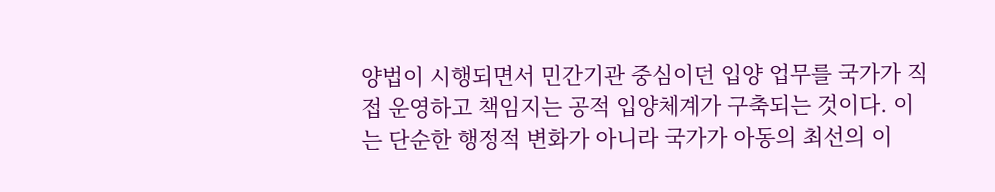양법이 시행되면서 민간기관 중심이던 입양 업무를 국가가 직접 운영하고 책임지는 공적 입양체계가 구축되는 것이다. 이는 단순한 행정적 변화가 아니라 국가가 아동의 최선의 이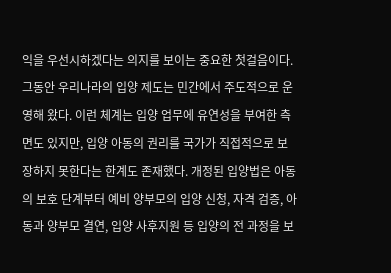익을 우선시하겠다는 의지를 보이는 중요한 첫걸음이다. 그동안 우리나라의 입양 제도는 민간에서 주도적으로 운영해 왔다. 이런 체계는 입양 업무에 유연성을 부여한 측면도 있지만, 입양 아동의 권리를 국가가 직접적으로 보장하지 못한다는 한계도 존재했다. 개정된 입양법은 아동의 보호 단계부터 예비 양부모의 입양 신청, 자격 검증, 아동과 양부모 결연, 입양 사후지원 등 입양의 전 과정을 보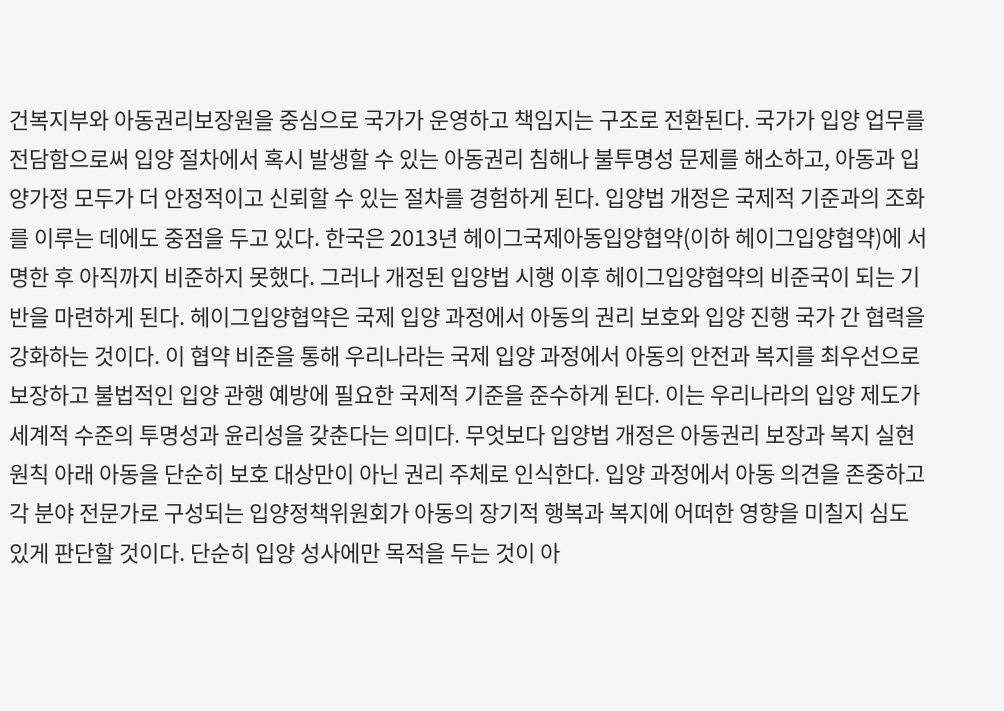건복지부와 아동권리보장원을 중심으로 국가가 운영하고 책임지는 구조로 전환된다. 국가가 입양 업무를 전담함으로써 입양 절차에서 혹시 발생할 수 있는 아동권리 침해나 불투명성 문제를 해소하고, 아동과 입양가정 모두가 더 안정적이고 신뢰할 수 있는 절차를 경험하게 된다. 입양법 개정은 국제적 기준과의 조화를 이루는 데에도 중점을 두고 있다. 한국은 2013년 헤이그국제아동입양협약(이하 헤이그입양협약)에 서명한 후 아직까지 비준하지 못했다. 그러나 개정된 입양법 시행 이후 헤이그입양협약의 비준국이 되는 기반을 마련하게 된다. 헤이그입양협약은 국제 입양 과정에서 아동의 권리 보호와 입양 진행 국가 간 협력을 강화하는 것이다. 이 협약 비준을 통해 우리나라는 국제 입양 과정에서 아동의 안전과 복지를 최우선으로 보장하고 불법적인 입양 관행 예방에 필요한 국제적 기준을 준수하게 된다. 이는 우리나라의 입양 제도가 세계적 수준의 투명성과 윤리성을 갖춘다는 의미다. 무엇보다 입양법 개정은 아동권리 보장과 복지 실현 원칙 아래 아동을 단순히 보호 대상만이 아닌 권리 주체로 인식한다. 입양 과정에서 아동 의견을 존중하고 각 분야 전문가로 구성되는 입양정책위원회가 아동의 장기적 행복과 복지에 어떠한 영향을 미칠지 심도 있게 판단할 것이다. 단순히 입양 성사에만 목적을 두는 것이 아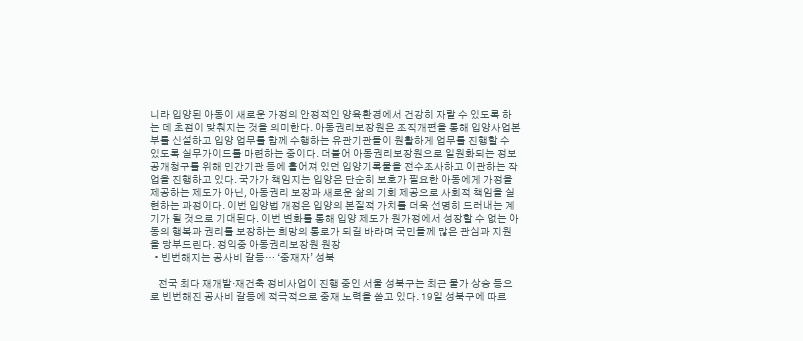니라 입양된 아동이 새로운 가정의 안정적인 양육환경에서 건강히 자랄 수 있도록 하는 데 초점이 맞춰지는 것을 의미한다. 아동권리보장원은 조직개편을 통해 입양사업본부를 신설하고 입양 업무를 함께 수행하는 유관기관들이 원활하게 업무를 진행할 수 있도록 실무가이드를 마련하는 중이다. 더불어 아동권리보장원으로 일원화되는 정보공개청구를 위해 민간기관 등에 흩어져 있던 입양기록물을 전수조사하고 이관하는 작업을 진행하고 있다. 국가가 책임지는 입양은 단순히 보호가 필요한 아동에게 가정을 제공하는 제도가 아닌, 아동권리 보장과 새로운 삶의 기회 제공으로 사회적 책임을 실현하는 과정이다. 이번 입양법 개정은 입양의 본질적 가치를 더욱 선명히 드러내는 계기가 될 것으로 기대된다. 이번 변화를 통해 입양 제도가 원가정에서 성장할 수 없는 아동의 행복과 권리를 보장하는 희망의 통로가 되길 바라며 국민들께 많은 관심과 지원을 당부드린다. 정익중 아동권리보장원 원장
  • 빈번해지는 공사비 갈등… ‘중재자’ 성북

    전국 최다 재개발·재건축 정비사업이 진행 중인 서울 성북구는 최근 물가 상승 등으로 빈번해진 공사비 갈등에 적극적으로 중재 노력을 쏟고 있다. 19일 성북구에 따르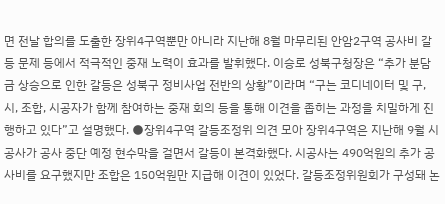면 전날 합의를 도출한 장위4구역뿐만 아니라 지난해 8월 마무리된 안암2구역 공사비 갈등 문제 등에서 적극적인 중재 노력이 효과를 발휘했다. 이승로 성북구청장은 “추가 분담금 상승으로 인한 갈등은 성북구 정비사업 전반의 상황”이라며 “구는 코디네이터 및 구, 시, 조합, 시공자가 함께 참여하는 중재 회의 등을 통해 이견을 좁히는 과정을 치밀하게 진행하고 있다”고 설명했다. ●장위4구역 갈등조정위 의견 모아 장위4구역은 지난해 9월 시공사가 공사 중단 예정 현수막을 걸면서 갈등이 본격화했다. 시공사는 490억원의 추가 공사비를 요구했지만 조합은 150억원만 지급해 이견이 있었다. 갈등조정위원회가 구성돼 논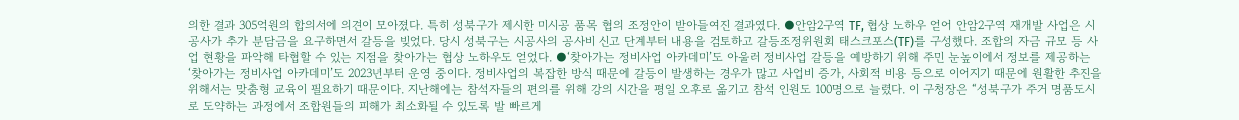의한 결과 305억원의 합의서에 의견이 모아졌다. 특히 성북구가 제시한 미시공 품목 협의 조정안이 받아들여진 결과였다. ●안암2구역 TF, 협상 노하우 얻어 안암2구역 재개발 사업은 시공사가 추가 분담금을 요구하면서 갈등을 빚었다. 당시 성북구는 시공사의 공사비 신고 단계부터 내용을 검토하고 갈등조정위원회 태스크포스(TF)를 구성했다. 조합의 자금 규모 등 사업 현황을 파악해 타협할 수 있는 지점을 찾아가는 협상 노하우도 얻었다. ●‘찾아가는 정비사업 아카데미’도 아울러 정비사업 갈등을 예방하기 위해 주민 눈높이에서 정보를 제공하는 ‘찾아가는 정비사업 아카데미’도 2023년부터 운영 중이다. 정비사업의 복잡한 방식 때문에 갈등이 발생하는 경우가 많고 사업비 증가, 사회적 비용 등으로 이어지기 때문에 원활한 추진을 위해서는 맞춤형 교육이 필요하기 때문이다. 지난해에는 참석자들의 편의를 위해 강의 시간을 평일 오후로 옮기고 참석 인원도 100명으로 늘렸다. 이 구청장은 “성북구가 주거 명품도시로 도약하는 과정에서 조합원들의 피해가 최소화될 수 있도록 발 빠르게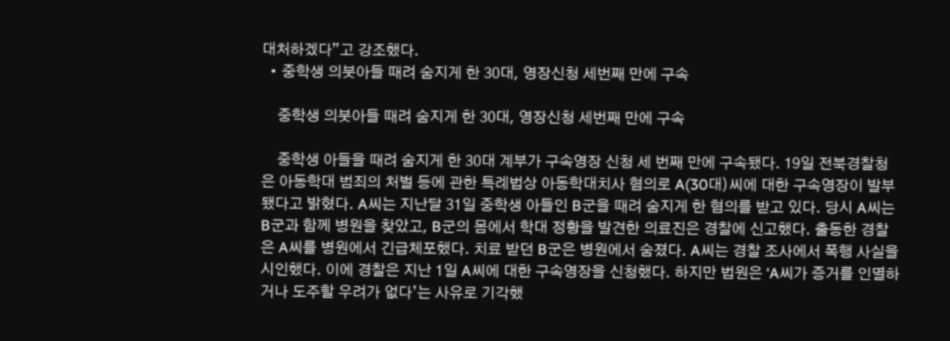대처하겠다”고 강조했다.
  • 중학생 의붓아들 때려 숨지게 한 30대, 영장신청 세번째 만에 구속

    중학생 의붓아들 때려 숨지게 한 30대, 영장신청 세번째 만에 구속

    중학생 아들을 때려 숨지게 한 30대 계부가 구속영장 신청 세 번째 만에 구속됐다. 19일 전북경찰청은 아동학대 범죄의 처벌 등에 관한 특례법상 아동학대치사 혐의로 A(30대)씨에 대한 구속영장이 발부됐다고 밝혔다. A씨는 지난달 31일 중학생 아들인 B군을 때려 숨지게 한 혐의를 받고 있다. 당시 A씨는 B군과 함께 병원을 찾았고, B군의 몸에서 학대 정황을 발견한 의료진은 경찰에 신고했다. 출동한 경찰은 A씨를 병원에서 긴급체포했다. 치료 받던 B군은 병원에서 숨졌다. A씨는 경찰 조사에서 폭행 사실을 시인했다. 이에 경찰은 지난 1일 A씨에 대한 구속영장을 신청했다. 하지만 법원은 ‘A씨가 증거를 인멸하거나 도주할 우려가 없다’는 사유로 기각했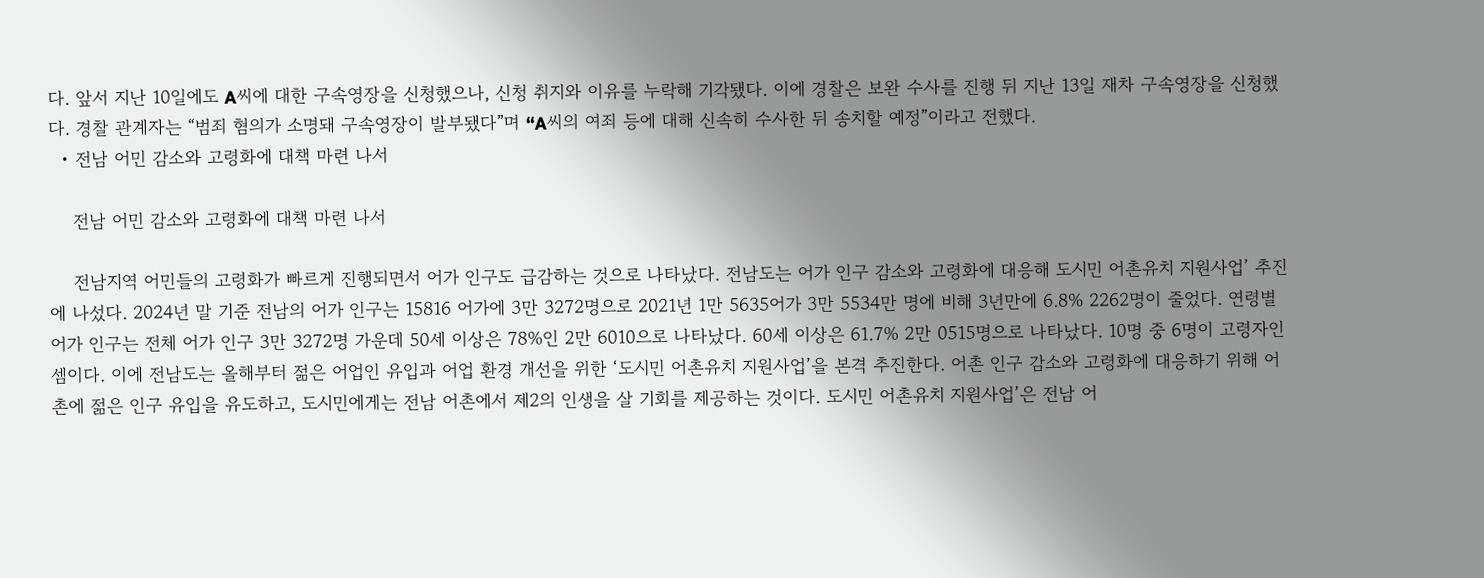다. 앞서 지난 10일에도 A씨에 대한 구속영장을 신청했으나, 신청 취지와 이유를 누락해 기각됐다. 이에 경찰은 보완 수사를 진행 뒤 지난 13일 재차 구속영장을 신청했다. 경찰 관계자는 “범죄 혐의가 소명돼 구속영장이 발부됐다”며 “A씨의 여죄 등에 대해 신속히 수사한 뒤 송치할 예정”이라고 전했다.
  • 전남 어민 감소와 고령화에 대책 마련 나서

    전남 어민 감소와 고령화에 대책 마련 나서

    전남지역 어민들의 고령화가 빠르게 진행되면서 어가 인구도 급감하는 것으로 나타났다. 전남도는 어가 인구 감소와 고령화에 대응해 도시민 어촌유치 지원사업’ 추진에 나섰다. 2024년 말 기준 전남의 어가 인구는 15816 어가에 3만 3272명으로 2021년 1만 5635어가 3만 5534만 명에 비해 3년만에 6.8% 2262명이 줄었다. 연령별 어가 인구는 전체 어가 인구 3만 3272명 가운데 50세 이상은 78%인 2만 6010으로 나타났다. 60세 이상은 61.7% 2만 0515명으로 나타났다. 10명 중 6명이 고령자인 셈이다. 이에 전남도는 올해부터 젊은 어업인 유입과 어업 환경 개선을 위한 ‘도시민 어촌유치 지원사업’을 본격 추진한다. 어촌 인구 감소와 고령화에 대응하기 위해 어촌에 젊은 인구 유입을 유도하고, 도시민에게는 전남 어촌에서 제2의 인생을 살 기회를 제공하는 것이다. 도시민 어촌유치 지원사업’은 전남 어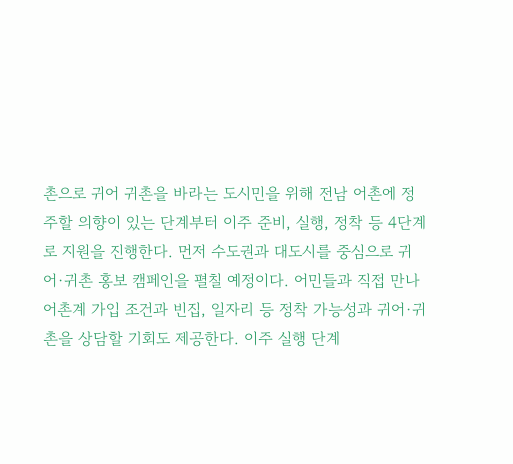촌으로 귀어 귀촌을 바라는 도시민을 위해 전남 어촌에 정주할 의향이 있는 단계부터 이주 준비, 실행, 정착 등 4단계로 지원을 진행한다. 먼저 수도권과 대도시를 중심으로 귀어·귀촌 홍보 캠페인을 펼칠 예정이다. 어민들과 직접 만나 어촌계 가입 조건과 빈집, 일자리 등 정착 가능성과 귀어·귀촌을 상담할 기회도 제공한다. 이주 실행 단계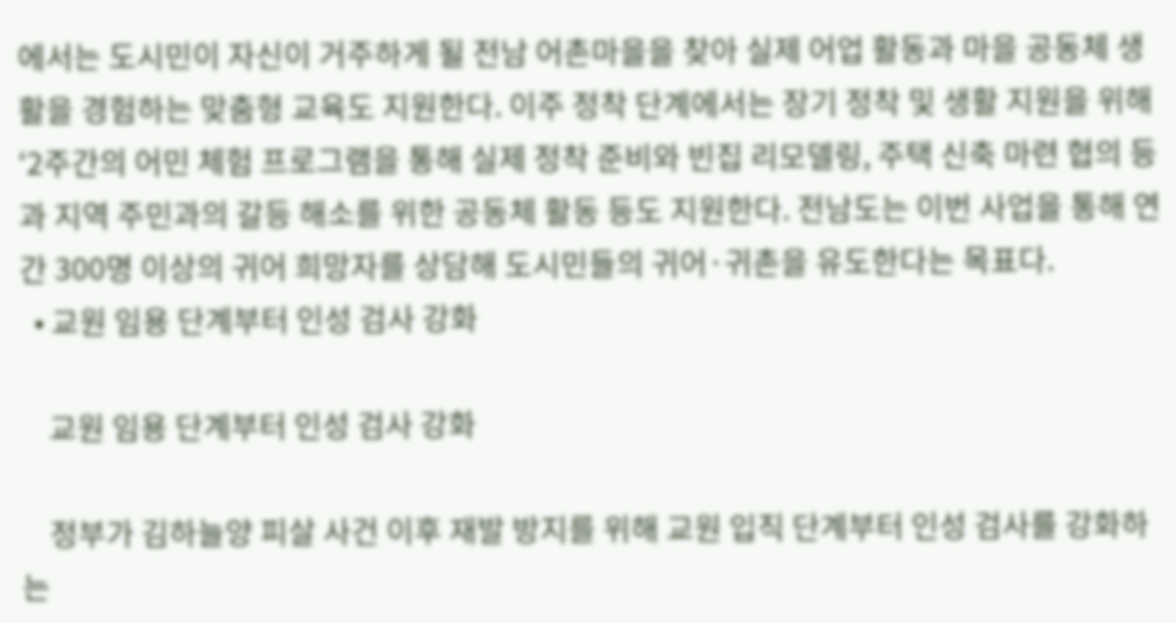에서는 도시민이 자신이 거주하게 될 전남 어촌마을을 찾아 실제 어업 활동과 마을 공동체 생활을 경험하는 맞춤형 교육도 지원한다. 이주 정착 단계에서는 장기 정착 및 생활 지원을 위해 ‘2주간의 어민 체험 프로그램을 통해 실제 정착 준비와 빈집 리모델링, 주택 신축 마련 협의 등과 지역 주민과의 갈등 해소를 위한 공동체 활동 등도 지원한다. 전남도는 이번 사업을 통해 연간 300명 이상의 귀어 희망자를 상담해 도시민들의 귀어·귀촌을 유도한다는 목표다.
  • 교원 임용 단계부터 인성 검사 강화

    교원 임용 단계부터 인성 검사 강화

    정부가 김하늘양 피살 사건 이후 재발 방지를 위해 교원 입직 단계부터 인성 검사를 강화하는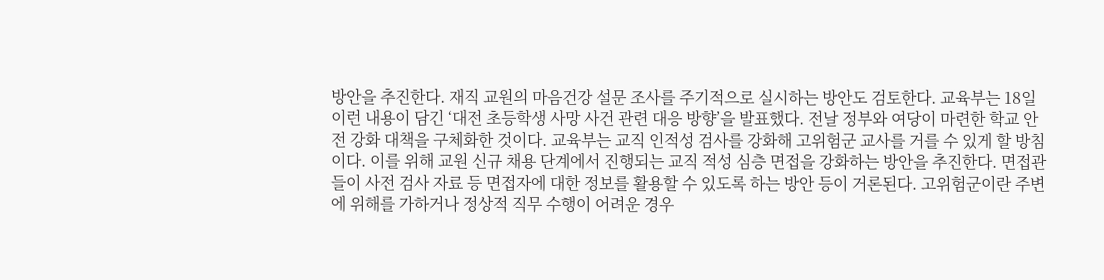방안을 추진한다. 재직 교원의 마음건강 설문 조사를 주기적으로 실시하는 방안도 검토한다. 교육부는 18일 이런 내용이 담긴 ‘대전 초등학생 사망 사건 관련 대응 방향’을 발표했다. 전날 정부와 여당이 마련한 학교 안전 강화 대책을 구체화한 것이다. 교육부는 교직 인적성 검사를 강화해 고위험군 교사를 거를 수 있게 할 방침이다. 이를 위해 교원 신규 채용 단계에서 진행되는 교직 적성 심층 면접을 강화하는 방안을 추진한다. 면접관들이 사전 검사 자료 등 면접자에 대한 정보를 활용할 수 있도록 하는 방안 등이 거론된다. 고위험군이란 주변에 위해를 가하거나 정상적 직무 수행이 어려운 경우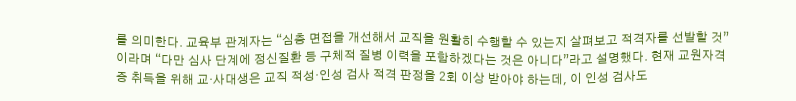를 의미한다. 교육부 관계자는 “심층 면접을 개선해서 교직을 원활히 수행할 수 있는지 살펴보고 적격자를 선발할 것”이라며 “다만 심사 단계에 정신질환 등 구체적 질병 이력을 포함하겠다는 것은 아니다”라고 설명했다. 현재 교원자격증 취득을 위해 교·사대생은 교직 적성·인성 검사 적격 판정을 2회 이상 받아야 하는데, 이 인성 검사도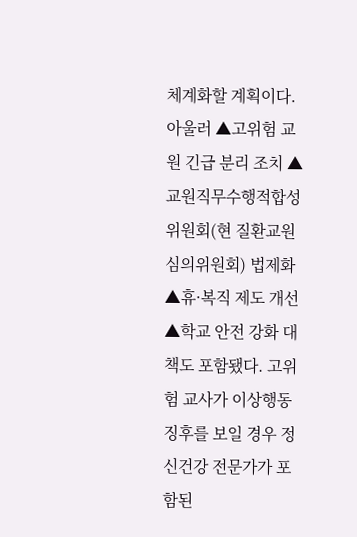체계화할 계획이다. 아울러 ▲고위험 교원 긴급 분리 조치 ▲교원직무수행적합성위원회(현 질환교원심의위원회) 법제화 ▲휴·복직 제도 개선 ▲학교 안전 강화 대책도 포함됐다. 고위험 교사가 이상행동 징후를 보일 경우 정신건강 전문가가 포함된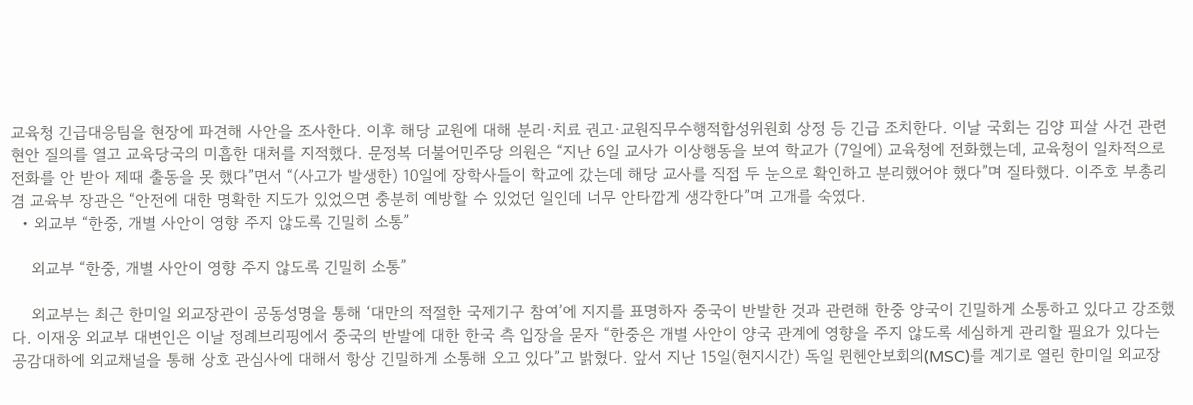교육청 긴급대응팀을 현장에 파견해 사안을 조사한다. 이후 해당 교원에 대해 분리·치료 권고·교원직무수행적합성위원회 상정 등 긴급 조치한다. 이날 국회는 김양 피살 사건 관련 현안 질의를 열고 교육당국의 미흡한 대처를 지적했다. 문정복 더불어민주당 의원은 “지난 6일 교사가 이상행동을 보여 학교가 (7일에) 교육청에 전화했는데, 교육청이 일차적으로 전화를 안 받아 제때 출동을 못 했다”면서 “(사고가 발생한) 10일에 장학사들이 학교에 갔는데 해당 교사를 직접 두 눈으로 확인하고 분리했어야 했다”며 질타했다. 이주호 부총리 겸 교육부 장관은 “안전에 대한 명확한 지도가 있었으면 충분히 예방할 수 있었던 일인데 너무 안타깝게 생각한다”며 고개를 숙였다.
  • 외교부 “한중, 개별 사안이 영향 주지 않도록 긴밀히 소통”

    외교부 “한중, 개별 사안이 영향 주지 않도록 긴밀히 소통”

    외교부는 최근 한미일 외교장관이 공동성명을 통해 ‘대만의 적절한 국제기구 참여’에 지지를 표명하자 중국이 반발한 것과 관련해 한중 양국이 긴밀하게 소통하고 있다고 강조했다. 이재웅 외교부 대변인은 이날 정례브리핑에서 중국의 반발에 대한 한국 측 입장을 묻자 “한중은 개별 사안이 양국 관계에 영향을 주지 않도록 세심하게 관리할 필요가 있다는 공감대하에 외교채널을 통해 상호 관심사에 대해서 항상 긴밀하게 소통해 오고 있다”고 밝혔다. 앞서 지난 15일(현지시간) 독일 뮌헨안보회의(MSC)를 계기로 열린 한미일 외교장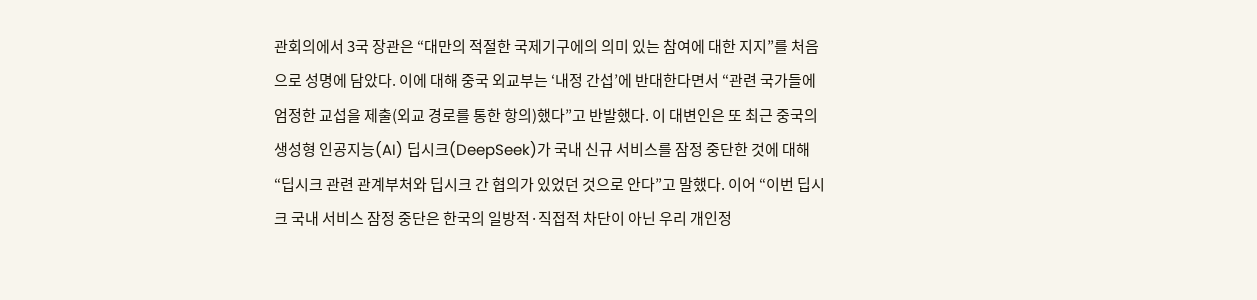관회의에서 3국 장관은 “대만의 적절한 국제기구에의 의미 있는 참여에 대한 지지”를 처음으로 성명에 담았다. 이에 대해 중국 외교부는 ‘내정 간섭’에 반대한다면서 “관련 국가들에 엄정한 교섭을 제출(외교 경로를 통한 항의)했다”고 반발했다. 이 대변인은 또 최근 중국의 생성형 인공지능(AI) 딥시크(DeepSeek)가 국내 신규 서비스를 잠정 중단한 것에 대해 “딥시크 관련 관계부처와 딥시크 간 협의가 있었던 것으로 안다”고 말했다. 이어 “이번 딥시크 국내 서비스 잠정 중단은 한국의 일방적·직접적 차단이 아닌 우리 개인정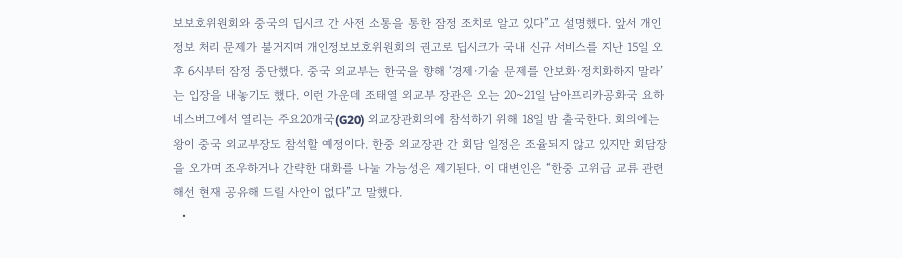보보호위원회와 중국의 딥시크 간 사전 소통을 통한 잠정 조치로 알고 있다”고 설명했다. 앞서 개인정보 처리 문제가 불거지며 개인정보보호위원회의 권고로 딥시크가 국내 신규 서비스를 지난 15일 오후 6시부터 잠정 중단했다. 중국 외교부는 한국을 향해 ‘경제·기술 문제를 안보화·정치화하지 말라’는 입장을 내놓기도 했다. 이런 가운데 조태열 외교부 장관은 오는 20~21일 남아프리카공화국 요하네스버그에서 열리는 주요20개국(G20) 외교장관회의에 참석하기 위해 18일 밤 출국한다. 회의에는 왕이 중국 외교부장도 참석할 예정이다. 한중 외교장관 간 회담 일정은 조율되지 않고 있지만 회담장을 오가며 조우하거나 간략한 대화를 나눌 가능성은 제기된다. 이 대변인은 “한중 고위급 교류 관련해선 현재 공유해 드릴 사안이 없다”고 말했다.
  •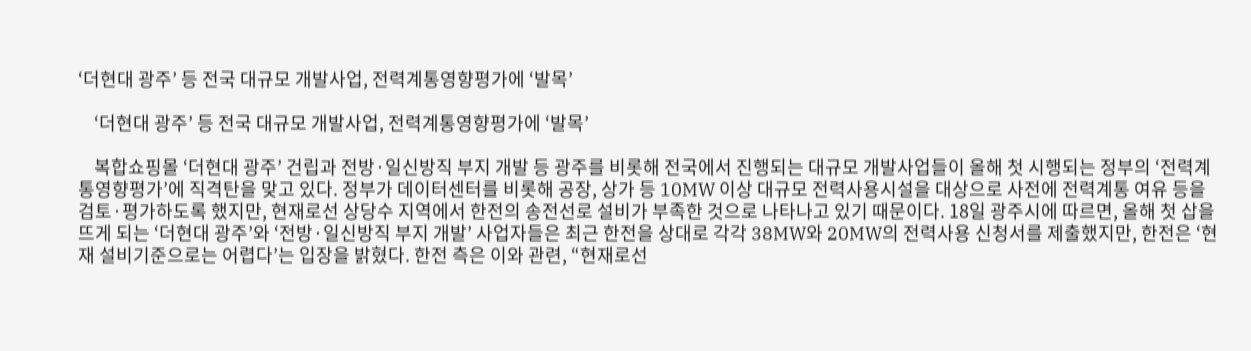‘더현대 광주’ 등 전국 대규모 개발사업, 전력계통영향평가에 ‘발목’

    ‘더현대 광주’ 등 전국 대규모 개발사업, 전력계통영향평가에 ‘발목’

    복합쇼핑몰 ‘더현대 광주’ 건립과 전방·일신방직 부지 개발 등 광주를 비롯해 전국에서 진행되는 대규모 개발사업들이 올해 첫 시행되는 정부의 ‘전력계통영향평가’에 직격탄을 맞고 있다. 정부가 데이터센터를 비롯해 공장, 상가 등 10MW 이상 대규모 전력사용시설을 대상으로 사전에 전력계통 여유 등을 검토·평가하도록 했지만, 현재로선 상당수 지역에서 한전의 송전선로 설비가 부족한 것으로 나타나고 있기 때문이다. 18일 광주시에 따르면, 올해 첫 삽을 뜨게 되는 ‘더현대 광주’와 ‘전방·일신방직 부지 개발’ 사업자들은 최근 한전을 상대로 각각 38MW와 20MW의 전력사용 신청서를 제출했지만, 한전은 ‘현재 설비기준으로는 어렵다’는 입장을 밝혔다. 한전 측은 이와 관련, “현재로선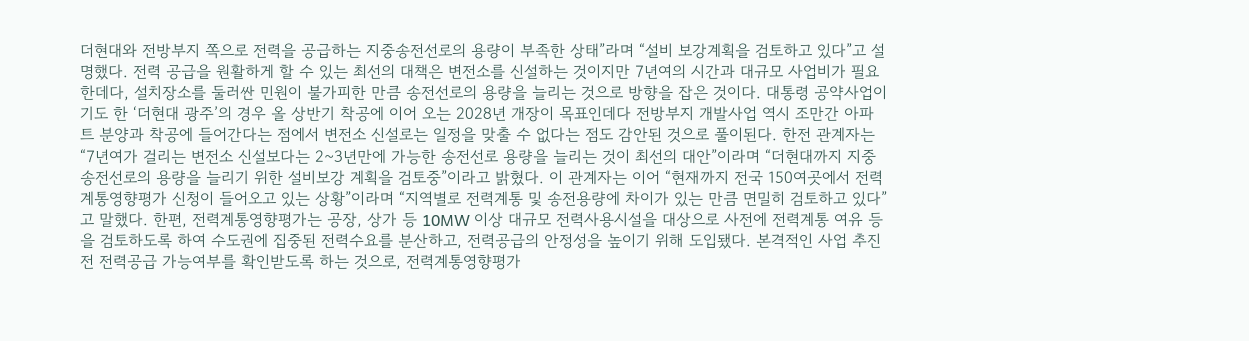더현대와 전방부지 쪽으로 전력을 공급하는 지중송전선로의 용량이 부족한 상태”라며 “설비 보강계획을 검토하고 있다”고 설명했다. 전력 공급을 원활하게 할 수 있는 최선의 대책은 변전소를 신설하는 것이지만 7년여의 시간과 대규모 사업비가 필요한데다, 설치장소를 둘러싼 민원이 불가피한 만큼 송전선로의 용량을 늘리는 것으로 방향을 잡은 것이다. 대통령 공약사업이기도 한 ‘더현대 광주’의 경우 올 상반기 착공에 이어 오는 2028년 개장이 목표인데다 전방부지 개발사업 역시 조만간 아파트 분양과 착공에 들어간다는 점에서 변전소 신설로는 일정을 맞출 수 없다는 점도 감안된 것으로 풀이된다. 한전 관계자는 “7년여가 걸리는 변전소 신설보다는 2~3년만에 가능한 송전선로 용량을 늘리는 것이 최선의 대안”이라며 “더현대까지 지중송전선로의 용량을 늘리기 위한 설비보강 계획을 검토중”이라고 밝혔다. 이 관계자는 이어 “현재까지 전국 150여곳에서 전력계통영향평가 신청이 들어오고 있는 상황”이라며 “지역별로 전력계통 및 송전용량에 차이가 있는 만큼 면밀히 검토하고 있다”고 말했다. 한편, 전력계통영향평가는 공장, 상가 등 10MW 이상 대규모 전력사용시설을 대상으로 사전에 전력계통 여유 등을 검토하도록 하여 수도권에 집중된 전력수요를 분산하고, 전력공급의 안정성을 높이기 위해 도입됐다. 본격적인 사업 추진 전 전력공급 가능여부를 확인받도록 하는 것으로, 전력계통영향평가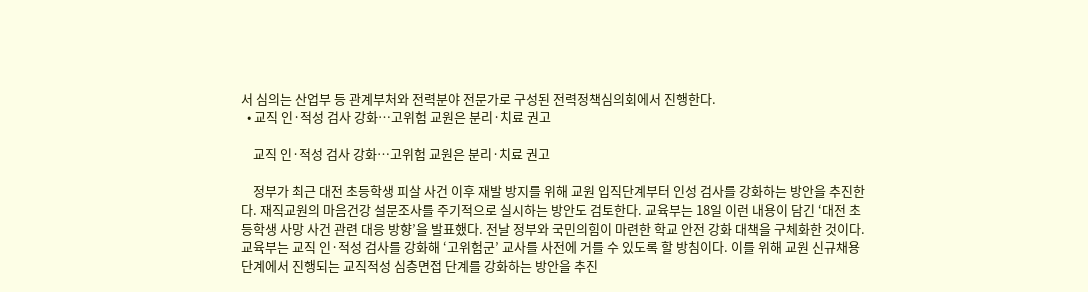서 심의는 산업부 등 관계부처와 전력분야 전문가로 구성된 전력정책심의회에서 진행한다.
  • 교직 인·적성 검사 강화…고위험 교원은 분리·치료 권고

    교직 인·적성 검사 강화…고위험 교원은 분리·치료 권고

    정부가 최근 대전 초등학생 피살 사건 이후 재발 방지를 위해 교원 입직단계부터 인성 검사를 강화하는 방안을 추진한다. 재직교원의 마음건강 설문조사를 주기적으로 실시하는 방안도 검토한다. 교육부는 18일 이런 내용이 담긴 ‘대전 초등학생 사망 사건 관련 대응 방향’을 발표했다. 전날 정부와 국민의힘이 마련한 학교 안전 강화 대책을 구체화한 것이다. 교육부는 교직 인·적성 검사를 강화해 ‘고위험군’ 교사를 사전에 거를 수 있도록 할 방침이다. 이를 위해 교원 신규채용 단계에서 진행되는 교직적성 심층면접 단계를 강화하는 방안을 추진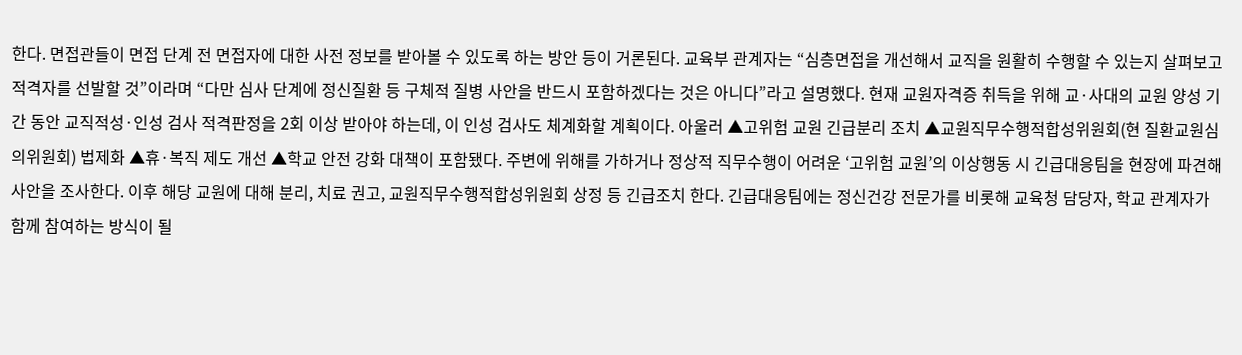한다. 면접관들이 면접 단계 전 면접자에 대한 사전 정보를 받아볼 수 있도록 하는 방안 등이 거론된다. 교육부 관계자는 “심층면접을 개선해서 교직을 원활히 수행할 수 있는지 살펴보고 적격자를 선발할 것”이라며 “다만 심사 단계에 정신질환 등 구체적 질병 사안을 반드시 포함하겠다는 것은 아니다”라고 설명했다. 현재 교원자격증 취득을 위해 교·사대의 교원 양성 기간 동안 교직적성·인성 검사 적격판정을 2회 이상 받아야 하는데, 이 인성 검사도 체계화할 계획이다. 아울러 ▲고위험 교원 긴급분리 조치 ▲교원직무수행적합성위원회(현 질환교원심의위원회) 법제화 ▲휴·복직 제도 개선 ▲학교 안전 강화 대책이 포함됐다. 주변에 위해를 가하거나 정상적 직무수행이 어려운 ‘고위험 교원’의 이상행동 시 긴급대응팀을 현장에 파견해 사안을 조사한다. 이후 해당 교원에 대해 분리, 치료 권고, 교원직무수행적합성위원회 상정 등 긴급조치 한다. 긴급대응팀에는 정신건강 전문가를 비롯해 교육청 담당자, 학교 관계자가 함께 참여하는 방식이 될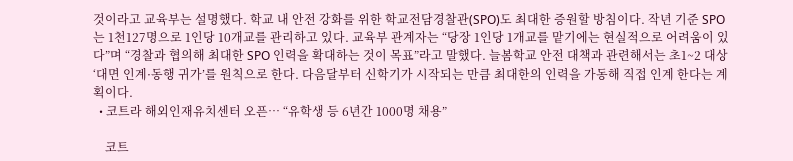것이라고 교육부는 설명했다. 학교 내 안전 강화를 위한 학교전담경찰관(SPO)도 최대한 증원할 방침이다. 작년 기준 SPO는 1천127명으로 1인당 10개교를 관리하고 있다. 교육부 관계자는 “당장 1인당 1개교를 맡기에는 현실적으로 어려움이 있다”며 “경찰과 협의해 최대한 SPO 인력을 확대하는 것이 목표”라고 말했다. 늘봄학교 안전 대책과 관련해서는 초1~2 대상 ‘대면 인계·동행 귀가’를 원칙으로 한다. 다음달부터 신학기가 시작되는 만큼 최대한의 인력을 가동해 직접 인계 한다는 계획이다.
  • 코트라 해외인재유치센터 오픈… “유학생 등 6년간 1000명 채용”

    코트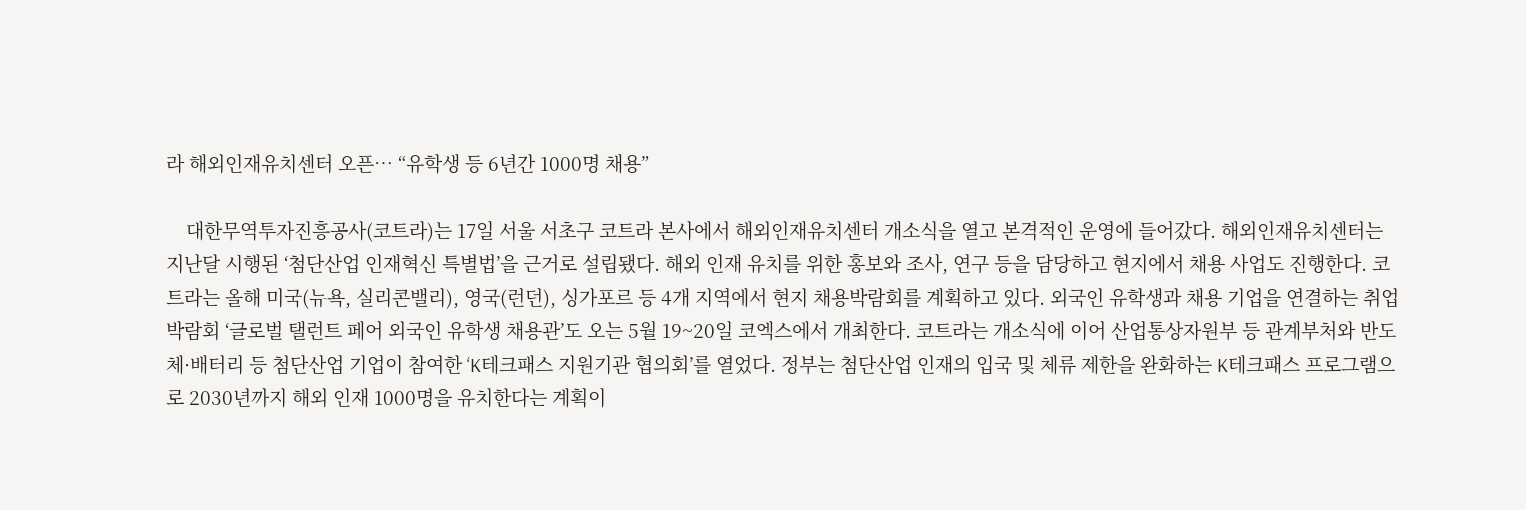라 해외인재유치센터 오픈… “유학생 등 6년간 1000명 채용”

    대한무역투자진흥공사(코트라)는 17일 서울 서초구 코트라 본사에서 해외인재유치센터 개소식을 열고 본격적인 운영에 들어갔다. 해외인재유치센터는 지난달 시행된 ‘첨단산업 인재혁신 특별법’을 근거로 설립됐다. 해외 인재 유치를 위한 홍보와 조사, 연구 등을 담당하고 현지에서 채용 사업도 진행한다. 코트라는 올해 미국(뉴욕, 실리콘밸리), 영국(런던), 싱가포르 등 4개 지역에서 현지 채용박람회를 계획하고 있다. 외국인 유학생과 채용 기업을 연결하는 취업박람회 ‘글로벌 탤런트 페어 외국인 유학생 채용관’도 오는 5월 19~20일 코엑스에서 개최한다. 코트라는 개소식에 이어 산업통상자원부 등 관계부처와 반도체·배터리 등 첨단산업 기업이 참여한 ‘K테크패스 지원기관 협의회’를 열었다. 정부는 첨단산업 인재의 입국 및 체류 제한을 완화하는 K테크패스 프로그램으로 2030년까지 해외 인재 1000명을 유치한다는 계획이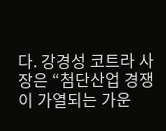다. 강경성 코트라 사장은 “첨단산업 경쟁이 가열되는 가운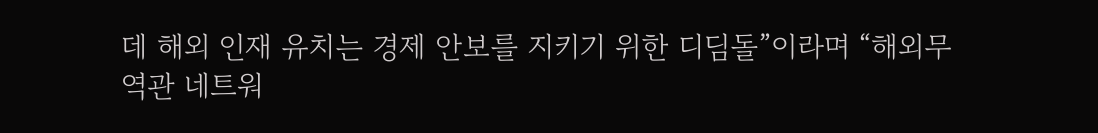데 해외 인재 유치는 경제 안보를 지키기 위한 디딤돌”이라며 “해외무역관 네트워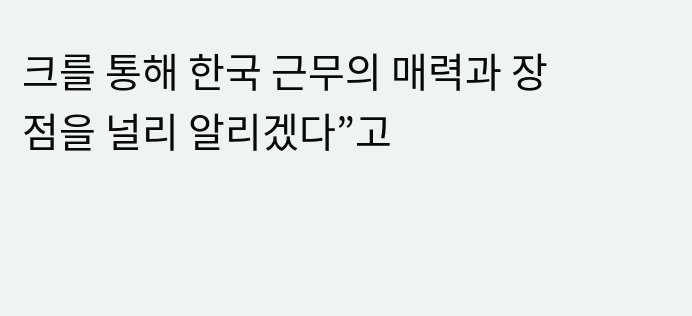크를 통해 한국 근무의 매력과 장점을 널리 알리겠다”고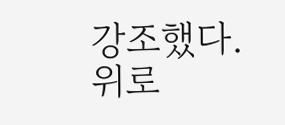강조했다.
위로